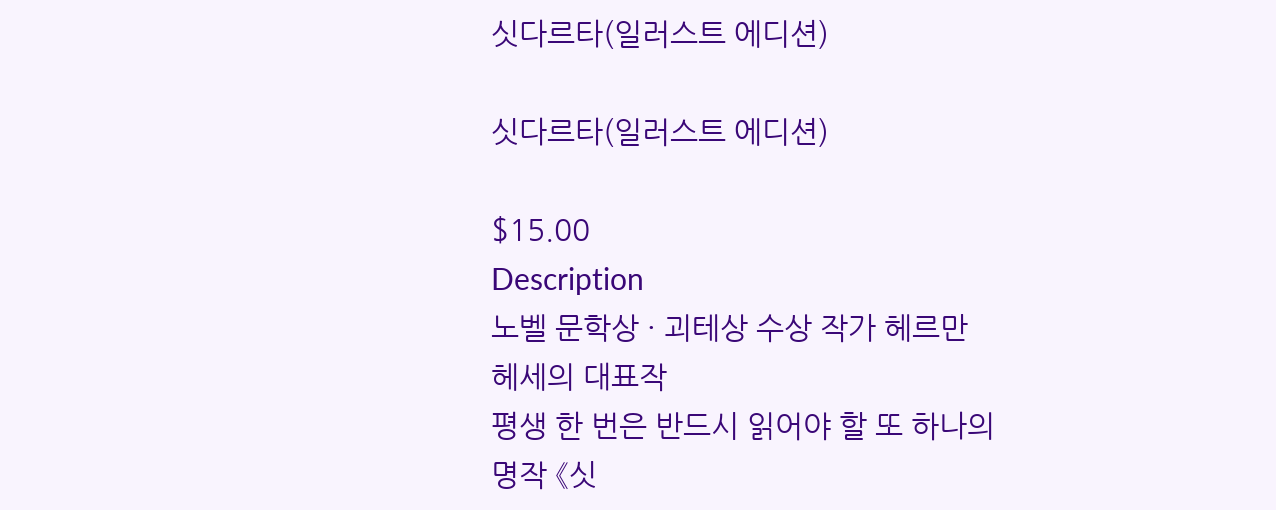싯다르타(일러스트 에디션)

싯다르타(일러스트 에디션)

$15.00
Description
노벨 문학상 · 괴테상 수상 작가 헤르만 헤세의 대표작
평생 한 번은 반드시 읽어야 할 또 하나의 명작 《싯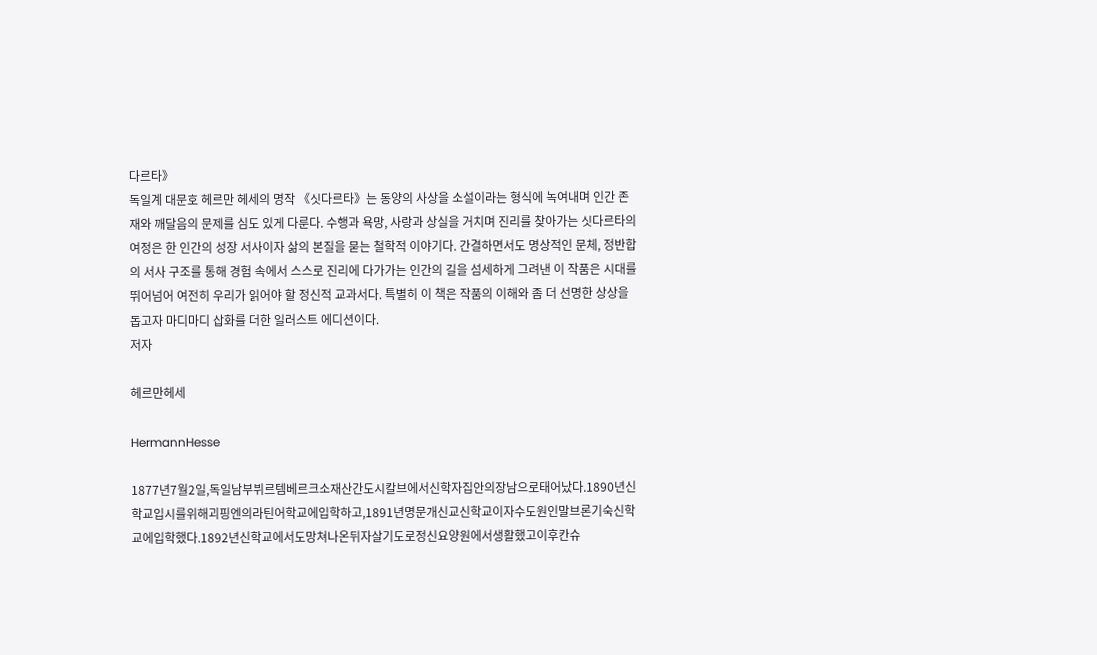다르타》
독일계 대문호 헤르만 헤세의 명작 《싯다르타》는 동양의 사상을 소설이라는 형식에 녹여내며 인간 존재와 깨달음의 문제를 심도 있게 다룬다. 수행과 욕망, 사랑과 상실을 거치며 진리를 찾아가는 싯다르타의 여정은 한 인간의 성장 서사이자 삶의 본질을 묻는 철학적 이야기다. 간결하면서도 명상적인 문체, 정반합의 서사 구조를 통해 경험 속에서 스스로 진리에 다가가는 인간의 길을 섬세하게 그려낸 이 작품은 시대를 뛰어넘어 여전히 우리가 읽어야 할 정신적 교과서다. 특별히 이 책은 작품의 이해와 좀 더 선명한 상상을 돕고자 마디마디 삽화를 더한 일러스트 에디션이다.
저자

헤르만헤세

HermannHesse

1877년7월2일,독일남부뷔르템베르크소재산간도시칼브에서신학자집안의장남으로태어났다.1890년신학교입시를위해괴핑엔의라틴어학교에입학하고,1891년명문개신교신학교이자수도원인말브론기숙신학교에입학했다.1892년신학교에서도망쳐나온뒤자살기도로정신요양원에서생활했고이후칸슈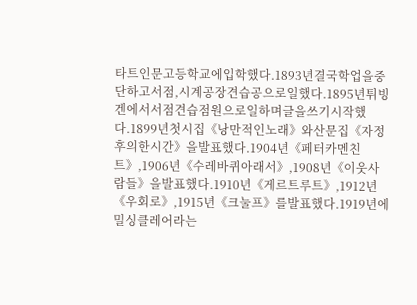타트인문고등학교에입학했다.1893년결국학업을중단하고서점,시계공장견습공으로일했다.1895년튀빙겐에서서점견습점원으로일하며글을쓰기시작했다.1899년첫시집《낭만적인노래》와산문집《자정후의한시간》을발표했다.1904년《페터카멘친트》,1906년《수레바퀴아래서》,1908년《이웃사람들》을발표했다.1910년《게르트루트》,1912년《우회로》,1915년《크눌프》를발표했다.1919년에밀싱클레어라는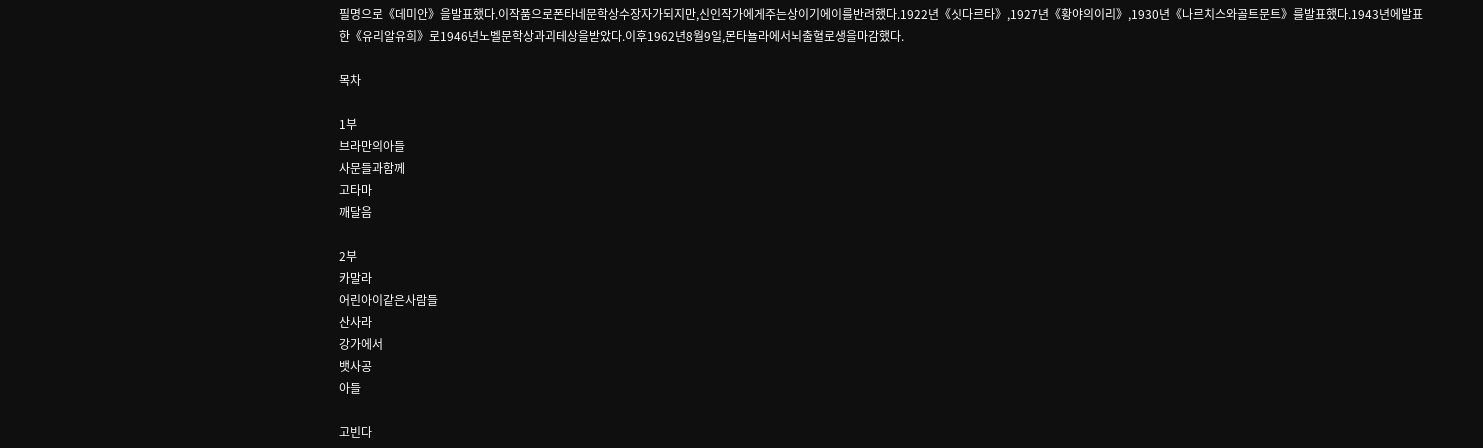필명으로《데미안》을발표했다.이작품으로폰타네문학상수장자가되지만,신인작가에게주는상이기에이를반려했다.1922년《싯다르타》,1927년《황야의이리》,1930년《나르치스와골트문트》를발표했다.1943년에발표한《유리알유희》로1946년노벨문학상과괴테상을받았다.이후1962년8월9일,몬타뇰라에서뇌출혈로생을마감했다.

목차

1부
브라만의아들
사문들과함께
고타마
깨달음

2부
카말라
어린아이같은사람들
산사라
강가에서
뱃사공
아들

고빈다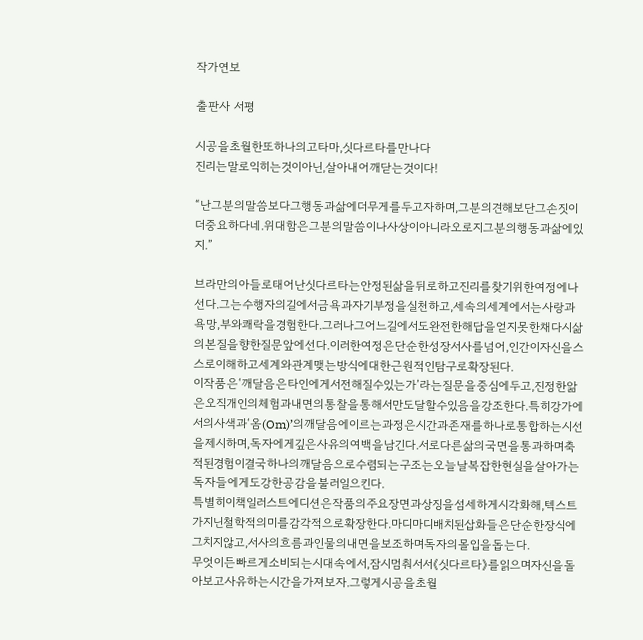작가연보

출판사 서평

시공을초월한또하나의고타마,싯다르타를만나다
진리는말로익히는것이아닌,살아내어깨닫는것이다!

“난그분의말씀보다그행동과삶에더무게를두고자하며,그분의견해보단그손짓이더중요하다네.위대함은그분의말씀이나사상이아니라오로지그분의행동과삶에있지.”

브라만의아들로태어난싯다르타는안정된삶을뒤로하고진리를찾기위한여정에나선다.그는수행자의길에서금욕과자기부정을실천하고,세속의세계에서는사랑과욕망,부와쾌락을경험한다.그러나그어느길에서도완전한해답을얻지못한채다시삶의본질을향한질문앞에선다.이러한여정은단순한성장서사를넘어,인간이자신을스스로이해하고세계와관계맺는방식에대한근원적인탐구로확장된다.
이작품은‘깨달음은타인에게서전해질수있는가’라는질문을중심에두고,진정한앎은오직개인의체험과내면의통찰을통해서만도달할수있음을강조한다.특히강가에서의사색과‘옴(Om)’의깨달음에이르는과정은시간과존재를하나로통합하는시선을제시하며,독자에게깊은사유의여백을남긴다.서로다른삶의국면을통과하며축적된경험이결국하나의깨달음으로수렴되는구조는오늘날복잡한현실을살아가는독자들에게도강한공감을불러일으킨다.
특별히이책일러스트에디션은작품의주요장면과상징을섬세하게시각화해,텍스트가지닌철학적의미를감각적으로확장한다.마디마디배치된삽화들은단순한장식에그치지않고,서사의흐름과인물의내면을보조하며독자의몰입을돕는다.
무엇이든빠르게소비되는시대속에서,잠시멈춰서서《싯다르타》를읽으며자신을돌아보고사유하는시간을가져보자.그렇게시공을초월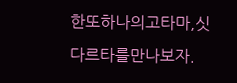한또하나의고타마,싯다르타를만나보자.